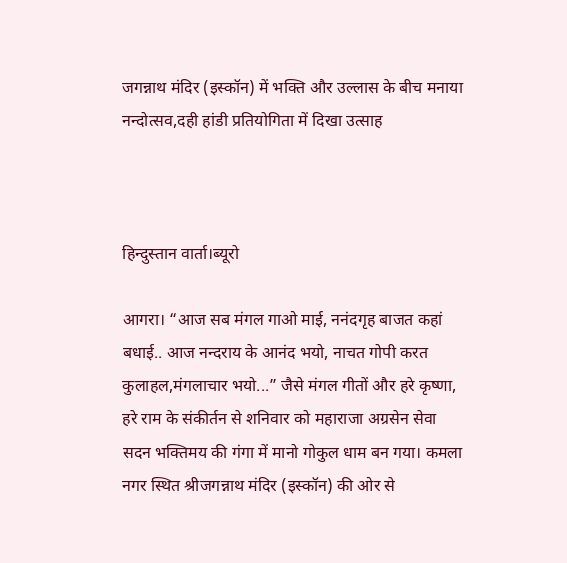जगन्नाथ मंदिर (इस्कॉन) में भक्ति और उल्लास के बीच मनाया नन्दोत्सव,दही हांडी प्रतियोगिता में दिखा उत्साह



हिन्दुस्तान वार्ता।ब्यूरो

आगरा। “आज सब मंगल गाओ माई, ननंदगृह बाजत कहां बधाई.. आज नन्दराय के आनंद भयो, नाचत गोपी करत कुलाहल,मंगलाचार भयो...” जैसे मंगल गीतों और हरे कृष्णा, हरे राम के संकीर्तन से शनिवार को महाराजा अग्रसेन सेवा सदन भक्तिमय की गंगा में मानो गोकुल धाम बन गया। कमला नगर स्थित श्रीजगन्नाथ मंदिर (इस्कॉन) की ओर से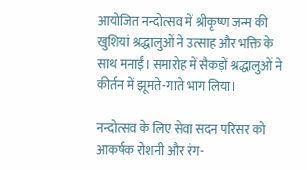आयोजित नन्दोत्सव में श्रीकृष्ण जन्म की खुशियां श्रद्धालुओं ने उत्साह और भक्ति के साथ मनाईं। समारोह में सैकड़ों श्रद्धालुओं ने कीर्तन में झूमते-गाते भाग लिया।

नन्दोत्सव के लिए सेवा सदन परिसर को आकर्षक रोशनी और रंग-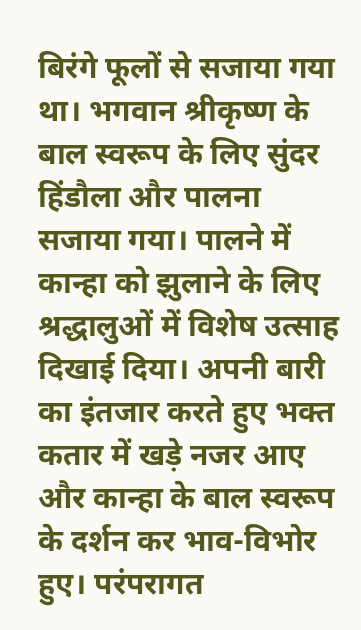बिरंगे फूलों से सजाया गया था। भगवान श्रीकृष्ण के बाल स्वरूप के लिए सुंदर हिंडौला और पालना सजाया गया। पालने में कान्हा को झुलाने के लिए श्रद्धालुओं में विशेष उत्साह दिखाई दिया। अपनी बारी का इंतजार करते हुए भक्त कतार में खड़े नजर आए और कान्हा के बाल स्वरूप के दर्शन कर भाव-विभोर हुए। परंपरागत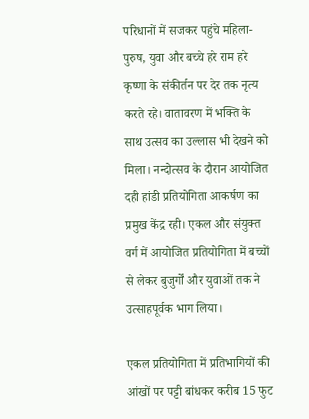परिधानों में सजकर पहुंचे महिला-पुरुष, युवा और बच्चे हरे राम हरे कृष्णा के संकीर्तन पर देर तक नृत्य करते रहे। वातावरण में भक्ति के साथ उत्सव का उल्लास भी देखने को मिला। नन्दोत्सव के दौरान आयोजित दही हांडी प्रतियोगिता आकर्षण का प्रमुख केंद्र रही। एकल और संयुक्त वर्ग में आयोजित प्रतियोगिता में बच्चों से लेकर बुजुर्गों और युवाओं तक ने उत्साहपूर्वक भाग लिया।

एकल प्रतियोगिता में प्रतिभागियों की आंखों पर पट्टी बांधकर करीब 15 फुट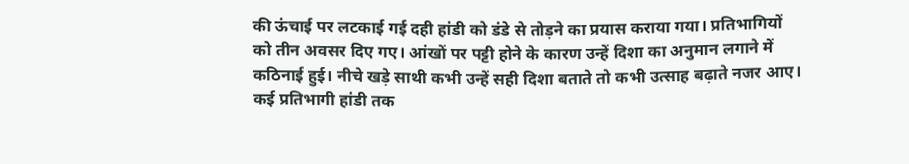की ऊंचाई पर लटकाई गई दही हांडी को डंडे से तोड़ने का प्रयास कराया गया। प्रतिभागियों को तीन अवसर दिए गए। आंखों पर पट्टी होने के कारण उन्हें दिशा का अनुमान लगाने में कठिनाई हुई। नीचे खड़े साथी कभी उन्हें सही दिशा बताते तो कभी उत्साह बढ़ाते नजर आए। कई प्रतिभागी हांडी तक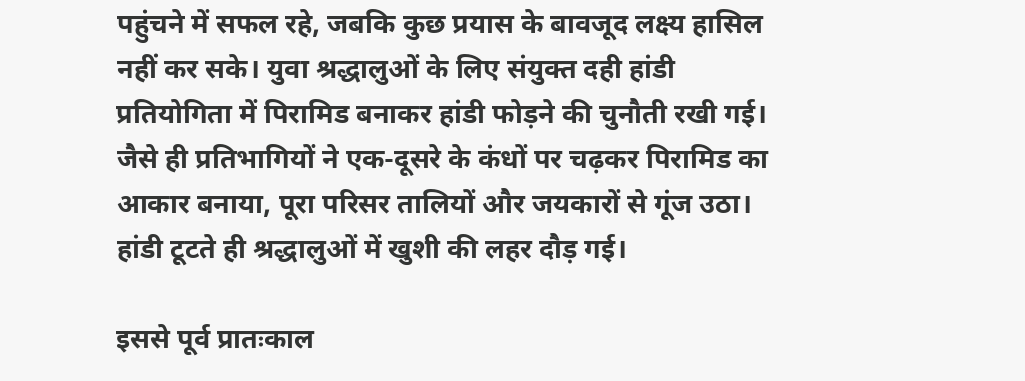पहुंचने में सफल रहे, जबकि कुछ प्रयास के बावजूद लक्ष्य हासिल नहीं कर सके। युवा श्रद्धालुओं के लिए संयुक्त दही हांडी प्रतियोगिता में पिरामिड बनाकर हांडी फोड़ने की चुनौती रखी गई। जैसे ही प्रतिभागियों ने एक-दूसरे के कंधों पर चढ़कर पिरामिड का आकार बनाया, पूरा परिसर तालियों और जयकारों से गूंज उठा। हांडी टूटते ही श्रद्धालुओं में खुशी की लहर दौड़ गई।

इससे पूर्व प्रातःकाल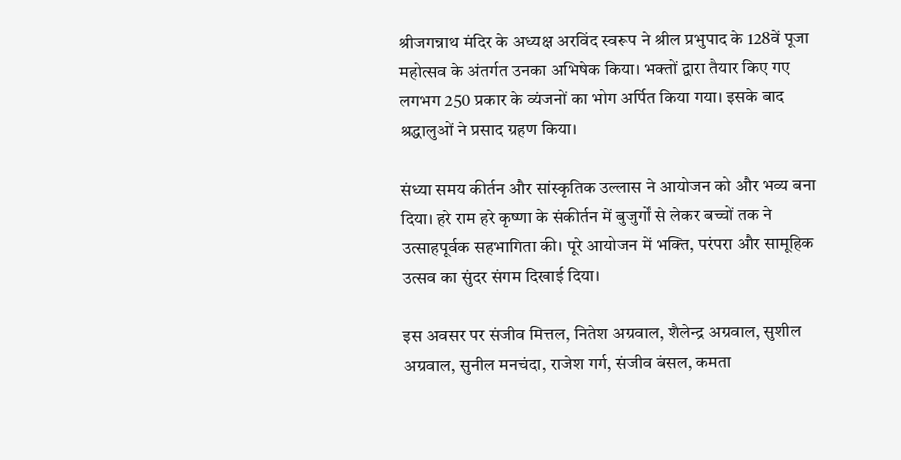श्रीजगन्नाथ मंदिर के अध्यक्ष अरविंद स्वरूप ने श्रील प्रभुपाद के 128वें पूजा महोत्सव के अंतर्गत उनका अभिषेक किया। भक्तों द्वारा तैयार किए गए लगभग 250 प्रकार के व्यंजनों का भोग अर्पित किया गया। इसके बाद श्रद्धालुओं ने प्रसाद ग्रहण किया।

संध्या समय कीर्तन और सांस्कृतिक उल्लास ने आयोजन को और भव्य बना दिया। हरे राम हरे कृष्णा के संकीर्तन में बुजुर्गों से लेकर बच्चों तक ने उत्साहपूर्वक सहभागिता की। पूरे आयोजन में भक्ति, परंपरा और सामूहिक उत्सव का सुंदर संगम दिखाई दिया।

इस अवसर पर संजीव मित्तल, नितेश अग्रवाल, शैलेन्द्र अग्रवाल, सुशील अग्रवाल, सुनील मनचंदा, राजेश गर्ग, संजीव बंसल, कमता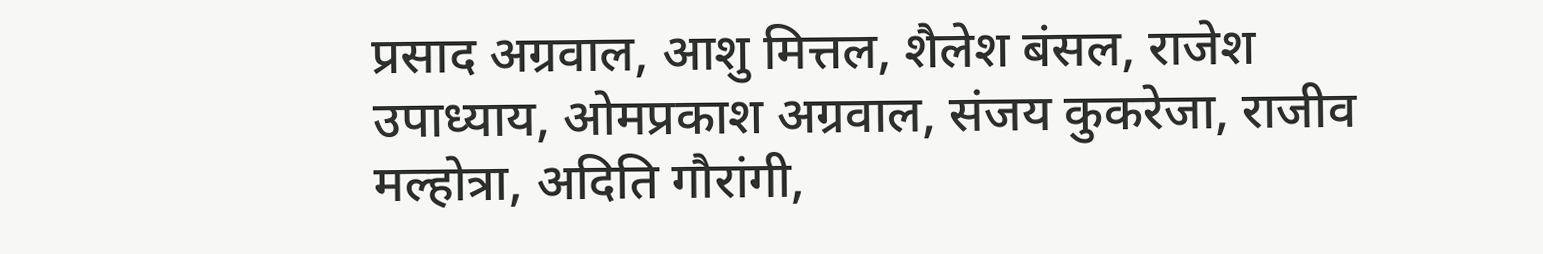प्रसाद अग्रवाल, आशु मित्तल, शैलेश बंसल, राजेश उपाध्याय, ओमप्रकाश अग्रवाल, संजय कुकरेजा, राजीव मल्होत्रा, अदिति गौरांगी,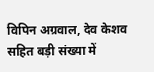विपिन अग्रवाल, देव केशव सहित बड़ी संख्या में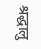श्रद्धालु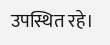उपस्थित रहे।